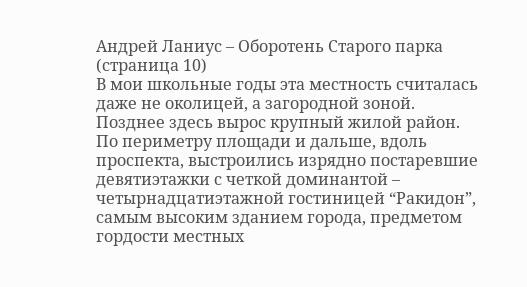Андрей Ланиус – Оборотень Старого парка (страница 10)
В мои школьные годы эта местность считалась даже не околицей, а загородной зоной. Позднее здесь вырос крупный жилой район. По периметру площади и дальше, вдоль проспекта, выстроились изрядно постаревшие девятиэтажки с четкой доминантой – четырнадцатиэтажной гостиницей “Ракидон”, самым высоким зданием города, предметом гордости местных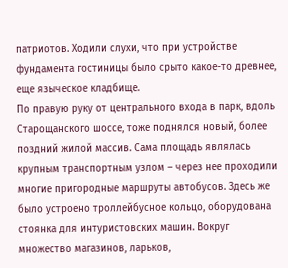патриотов. Ходили слухи, что при устройстве фундамента гостиницы было срыто какое-то древнее, еще языческое кладбище.
По правую руку от центрального входа в парк, вдоль Старощанского шоссе, тоже поднялся новый, более поздний жилой массив. Сама площадь являлась крупным транспортным узлом – через нее проходили многие пригородные маршруты автобусов. Здесь же было устроено троллейбусное кольцо, оборудована стоянка для интуристовских машин. Вокруг множество магазинов, ларьков,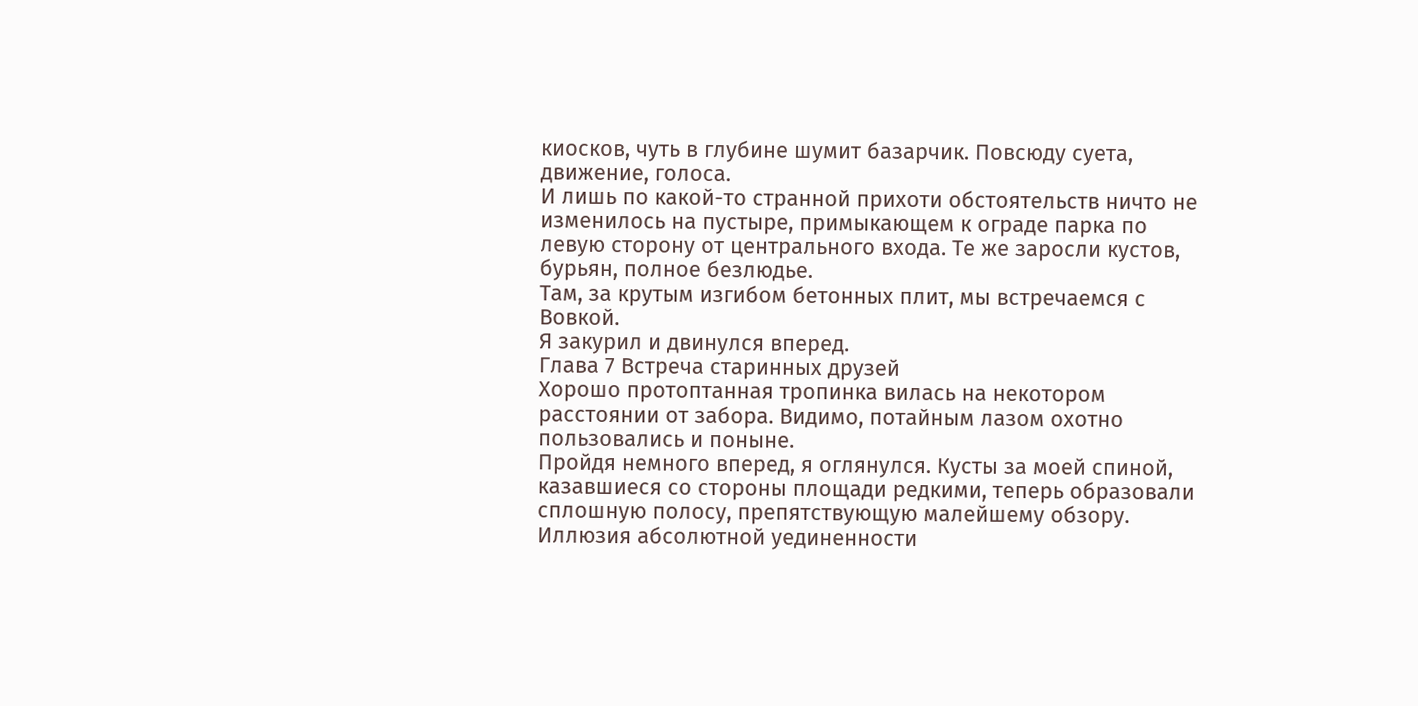киосков, чуть в глубине шумит базарчик. Повсюду суета, движение, голоса.
И лишь по какой-то странной прихоти обстоятельств ничто не изменилось на пустыре, примыкающем к ограде парка по левую сторону от центрального входа. Те же заросли кустов, бурьян, полное безлюдье.
Там, за крутым изгибом бетонных плит, мы встречаемся с Вовкой.
Я закурил и двинулся вперед.
Глава 7 Встреча старинных друзей
Хорошо протоптанная тропинка вилась на некотором расстоянии от забора. Видимо, потайным лазом охотно пользовались и поныне.
Пройдя немного вперед, я оглянулся. Кусты за моей спиной, казавшиеся со стороны площади редкими, теперь образовали сплошную полосу, препятствующую малейшему обзору. Иллюзия абсолютной уединенности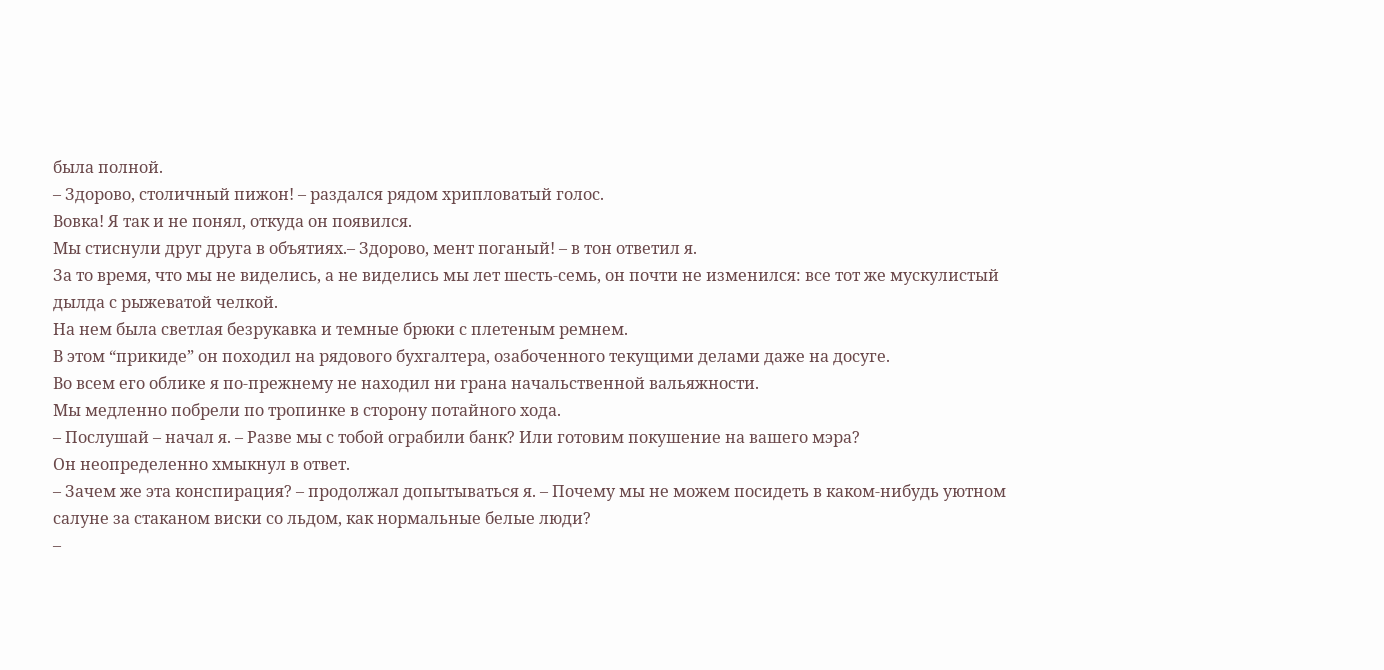была полной.
– Здорово, столичный пижон! – раздался рядом хрипловатый голос.
Вовка! Я так и не понял, откуда он появился.
Мы стиснули друг друга в объятиях.– Здорово, мент поганый! – в тон ответил я.
За то время, что мы не виделись, а не виделись мы лет шесть-семь, он почти не изменился: все тот же мускулистый дылда с рыжеватой челкой.
На нем была светлая безрукавка и темные брюки с плетеным ремнем.
В этом “прикиде” он походил на рядового бухгалтера, озабоченного текущими делами даже на досуге.
Во всем его облике я по-прежнему не находил ни грана начальственной вальяжности.
Мы медленно побрели по тропинке в сторону потайного хода.
– Послушай – начал я. – Разве мы с тобой ограбили банк? Или готовим покушение на вашего мэра?
Он неопределенно хмыкнул в ответ.
– Зачем же эта конспирация? – продолжал допытываться я. – Почему мы не можем посидеть в каком-нибудь уютном салуне за стаканом виски со льдом, как нормальные белые люди?
–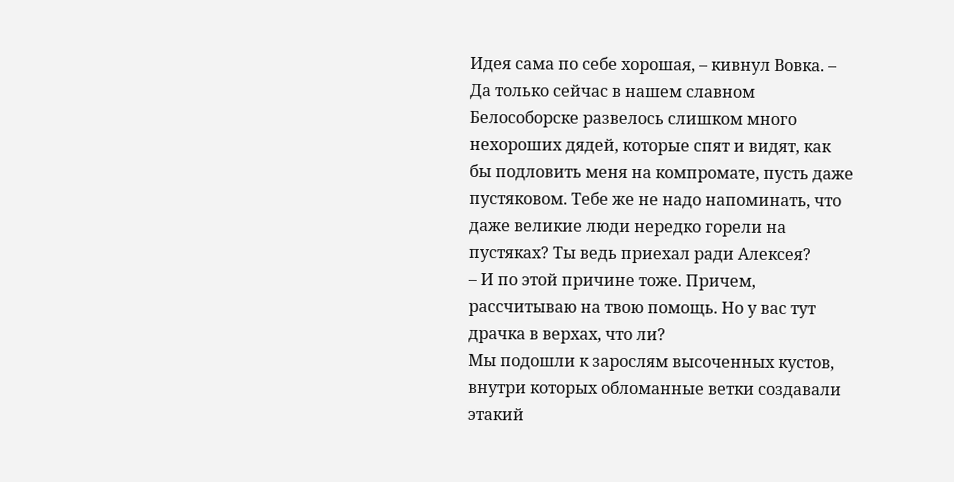Идея сама по себе хорошая, – кивнул Вовка. – Да только сейчас в нашем славном Белособорске развелось слишком много нехороших дядей, которые спят и видят, как бы подловить меня на компромате, пусть даже пустяковом. Тебе же не надо напоминать, что даже великие люди нередко горели на пустяках? Ты ведь приехал ради Алексея?
– И по этой причине тоже. Причем, рассчитываю на твою помощь. Но у вас тут драчка в верхах, что ли?
Мы подошли к зарослям высоченных кустов, внутри которых обломанные ветки создавали этакий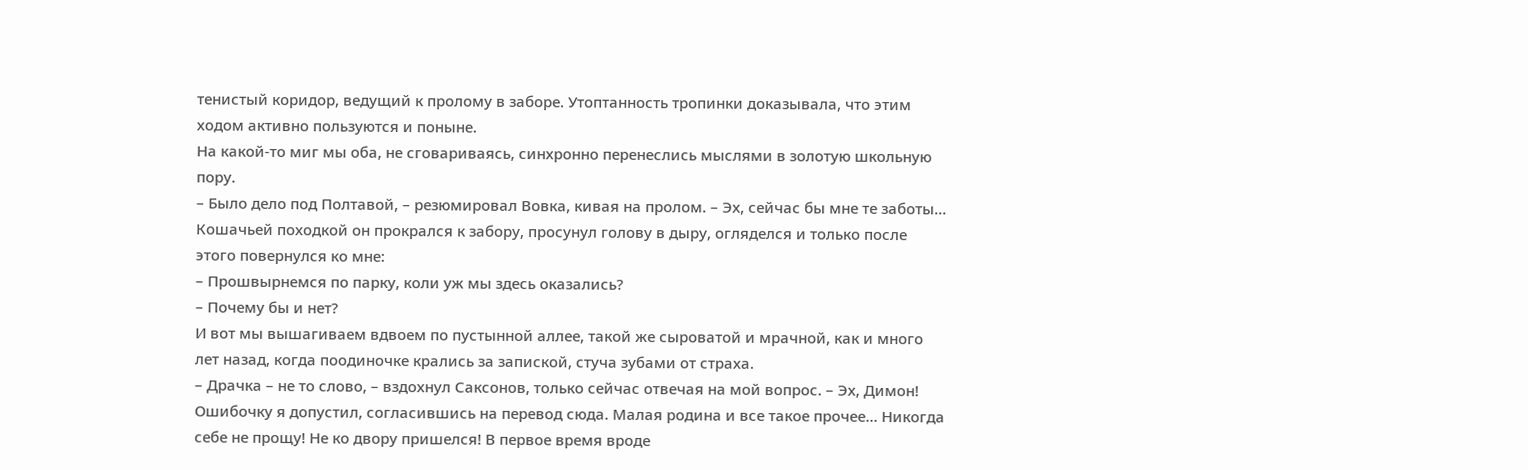тенистый коридор, ведущий к пролому в заборе. Утоптанность тропинки доказывала, что этим ходом активно пользуются и поныне.
На какой-то миг мы оба, не сговариваясь, синхронно перенеслись мыслями в золотую школьную пору.
– Было дело под Полтавой, – резюмировал Вовка, кивая на пролом. – Эх, сейчас бы мне те заботы…
Кошачьей походкой он прокрался к забору, просунул голову в дыру, огляделся и только после этого повернулся ко мне:
– Прошвырнемся по парку, коли уж мы здесь оказались?
– Почему бы и нет?
И вот мы вышагиваем вдвоем по пустынной аллее, такой же сыроватой и мрачной, как и много лет назад, когда поодиночке крались за запиской, стуча зубами от страха.
– Драчка – не то слово, – вздохнул Саксонов, только сейчас отвечая на мой вопрос. – Эх, Димон! Ошибочку я допустил, согласившись на перевод сюда. Малая родина и все такое прочее… Никогда себе не прощу! Не ко двору пришелся! В первое время вроде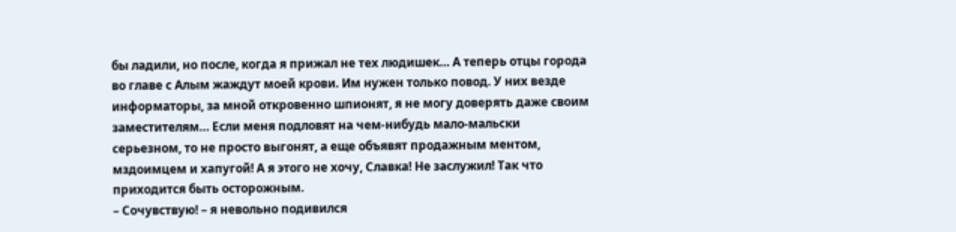бы ладили, но после, когда я прижал не тех людишек… А теперь отцы города во главе с Алым жаждут моей крови. Им нужен только повод. У них везде информаторы, за мной откровенно шпионят, я не могу доверять даже своим заместителям… Если меня подловят на чем-нибудь мало-мальски серьезном, то не просто выгонят, а еще объявят продажным ментом, мздоимцем и хапугой! А я этого не хочу, Славка! Не заслужил! Так что приходится быть осторожным.
– Сочувствую! – я невольно подивился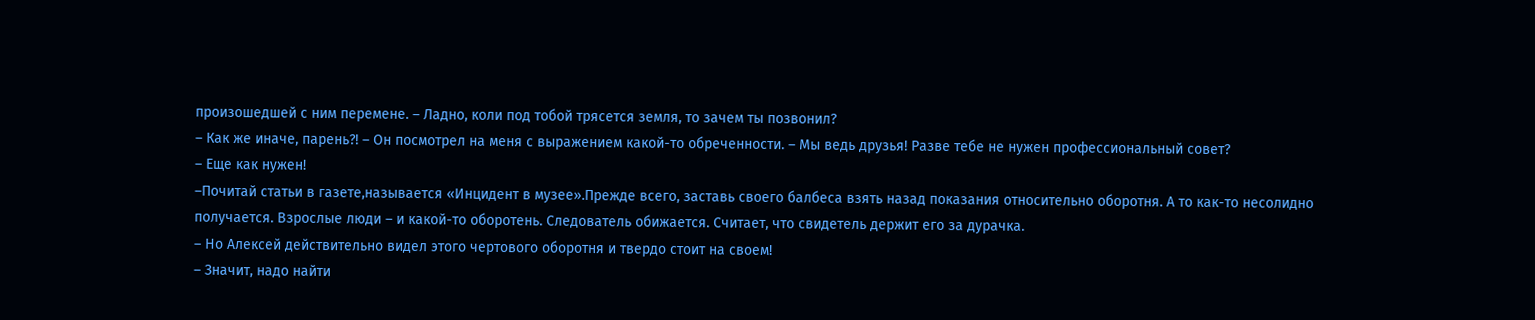произошедшей с ним перемене. – Ладно, коли под тобой трясется земля, то зачем ты позвонил?
– Как же иначе, парень?! – Он посмотрел на меня с выражением какой-то обреченности. – Мы ведь друзья! Разве тебе не нужен профессиональный совет?
– Еще как нужен!
–Почитай статьи в газете,называется «Инцидент в музее».Прежде всего, заставь своего балбеса взять назад показания относительно оборотня. А то как-то несолидно получается. Взрослые люди – и какой-то оборотень. Следователь обижается. Считает, что свидетель держит его за дурачка.
– Но Алексей действительно видел этого чертового оборотня и твердо стоит на своем!
– Значит, надо найти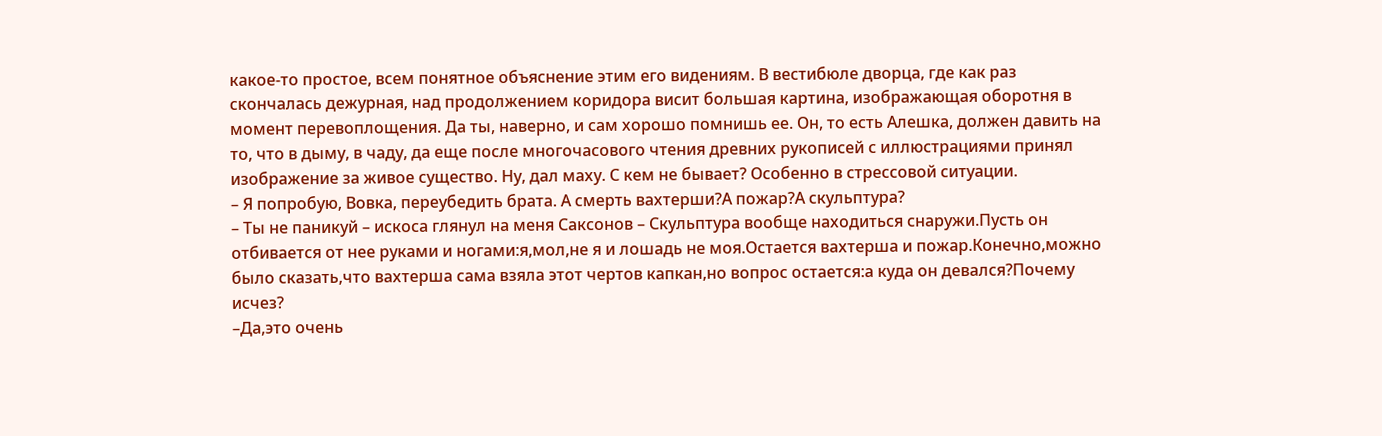какое-то простое, всем понятное объяснение этим его видениям. В вестибюле дворца, где как раз скончалась дежурная, над продолжением коридора висит большая картина, изображающая оборотня в момент перевоплощения. Да ты, наверно, и сам хорошо помнишь ее. Он, то есть Алешка, должен давить на то, что в дыму, в чаду, да еще после многочасового чтения древних рукописей с иллюстрациями принял изображение за живое существо. Ну, дал маху. С кем не бывает? Особенно в стрессовой ситуации.
– Я попробую, Вовка, переубедить брата. А смерть вахтерши?А пожар?А скульптура?
– Ты не паникуй – искоса глянул на меня Саксонов – Скульптура вообще находиться снаружи.Пусть он отбивается от нее руками и ногами:я,мол,не я и лошадь не моя.Остается вахтерша и пожар.Конечно,можно было сказать,что вахтерша сама взяла этот чертов капкан,но вопрос остается:а куда он девался?Почему исчез?
–Да,это очень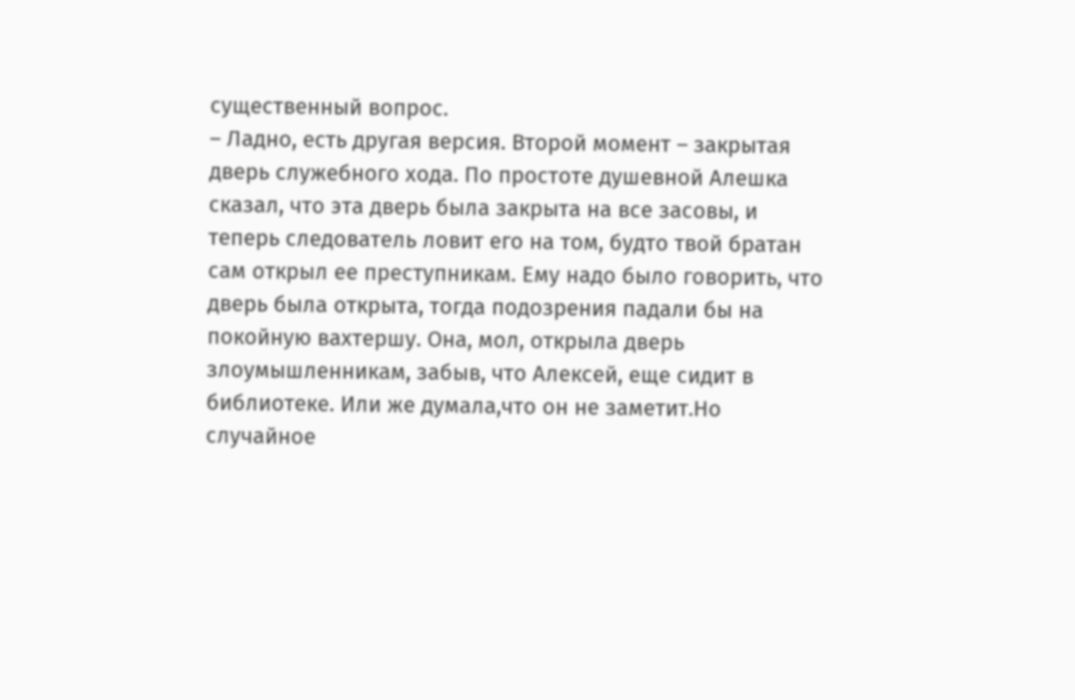существенный вопрос.
– Ладно, есть другая версия. Второй момент – закрытая дверь служебного хода. По простоте душевной Алешка сказал, что эта дверь была закрыта на все засовы, и теперь следователь ловит его на том, будто твой братан сам открыл ее преступникам. Ему надо было говорить, что дверь была открыта, тогда подозрения падали бы на покойную вахтершу. Она, мол, открыла дверь злоумышленникам, забыв, что Алексей, еще сидит в библиотеке. Или же думала,что он не заметит.Но случайное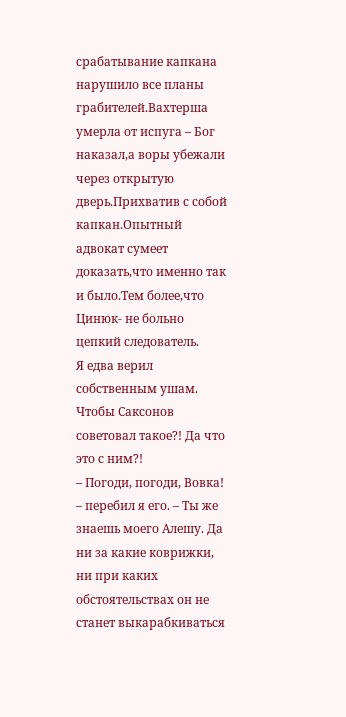срабатывание капкана нарушило все планы грабителей.Вахтерша умерла от испуга – Бог наказал,а воры убежали через открытую дверь.Прихватив с собой капкан.Опытный адвокат сумеет доказать,что именно так и было.Тем более,что Цинюк- не больно цепкий следователь.
Я едва верил собственным ушам. Чтобы Саксонов советовал такое?! Да что это с ним?!
– Погоди, погоди, Вовка! – перебил я его. – Ты же знаешь моего Алешу. Да ни за какие коврижки, ни при каких обстоятельствах он не станет выкарабкиваться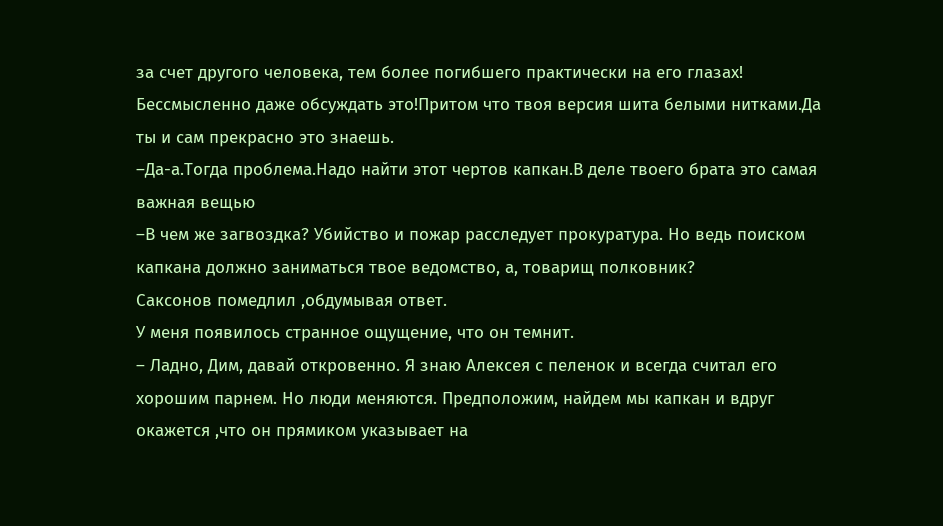за счет другого человека, тем более погибшего практически на его глазах! Бессмысленно даже обсуждать это!Притом что твоя версия шита белыми нитками.Да ты и сам прекрасно это знаешь.
–Да-а.Тогда проблема.Надо найти этот чертов капкан.В деле твоего брата это самая важная вещью
–В чем же загвоздка? Убийство и пожар расследует прокуратура. Но ведь поиском капкана должно заниматься твое ведомство, а, товарищ полковник?
Саксонов помедлил ,обдумывая ответ.
У меня появилось странное ощущение, что он темнит.
– Ладно, Дим, давай откровенно. Я знаю Алексея с пеленок и всегда считал его хорошим парнем. Но люди меняются. Предположим, найдем мы капкан и вдруг окажется ,что он прямиком указывает на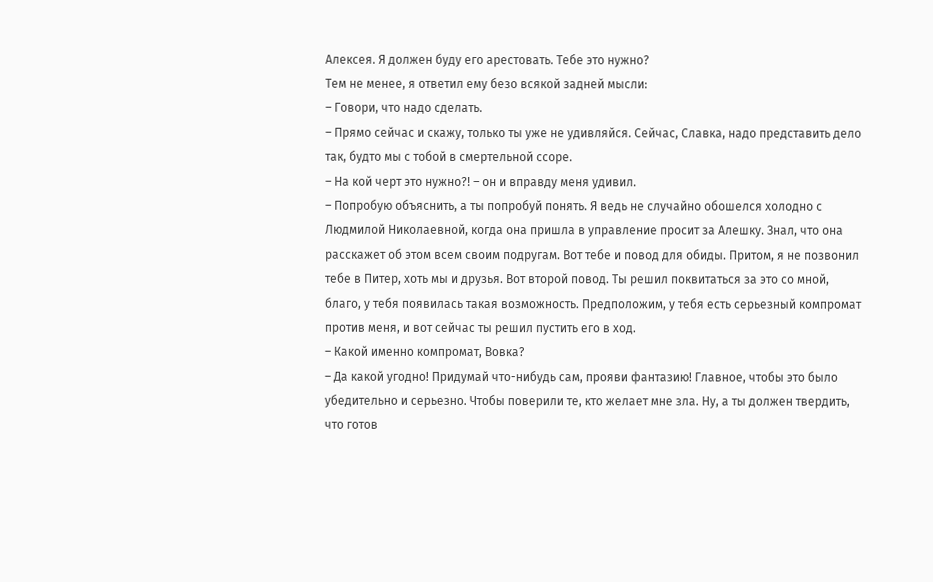Алексея. Я должен буду его арестовать. Тебе это нужно?
Тем не менее, я ответил ему безо всякой задней мысли:
– Говори, что надо сделать.
– Прямо сейчас и скажу, только ты уже не удивляйся. Сейчас, Славка, надо представить дело так, будто мы с тобой в смертельной ссоре.
– На кой черт это нужно?! – он и вправду меня удивил.
– Попробую объяснить, а ты попробуй понять. Я ведь не случайно обошелся холодно с Людмилой Николаевной, когда она пришла в управление просит за Алешку. Знал, что она расскажет об этом всем своим подругам. Вот тебе и повод для обиды. Притом, я не позвонил тебе в Питер, хоть мы и друзья. Вот второй повод. Ты решил поквитаться за это со мной, благо, у тебя появилась такая возможность. Предположим, у тебя есть серьезный компромат против меня, и вот сейчас ты решил пустить его в ход.
– Какой именно компромат, Вовка?
– Да какой угодно! Придумай что-нибудь сам, прояви фантазию! Главное, чтобы это было убедительно и серьезно. Чтобы поверили те, кто желает мне зла. Ну, а ты должен твердить, что готов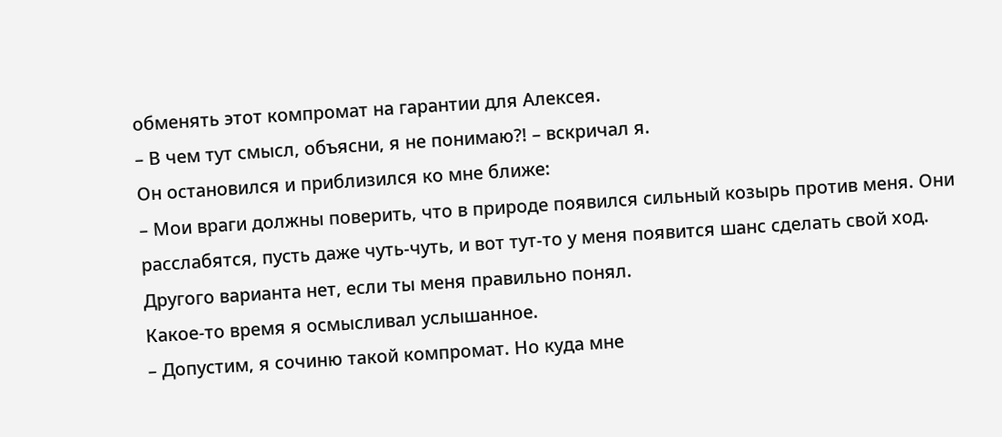обменять этот компромат на гарантии для Алексея.
– В чем тут смысл, объясни, я не понимаю?! – вскричал я.
Он остановился и приблизился ко мне ближе:
– Мои враги должны поверить, что в природе появился сильный козырь против меня. Они расслабятся, пусть даже чуть-чуть, и вот тут-то у меня появится шанс сделать свой ход. Другого варианта нет, если ты меня правильно понял.
Какое-то время я осмысливал услышанное.
– Допустим, я сочиню такой компромат. Но куда мне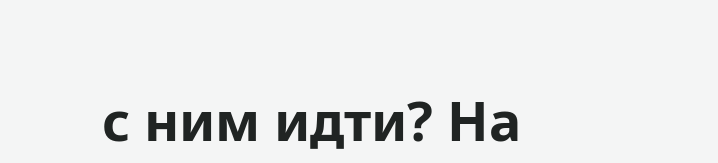с ним идти? На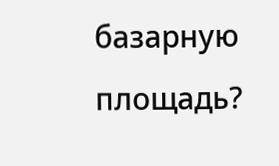базарную площадь?